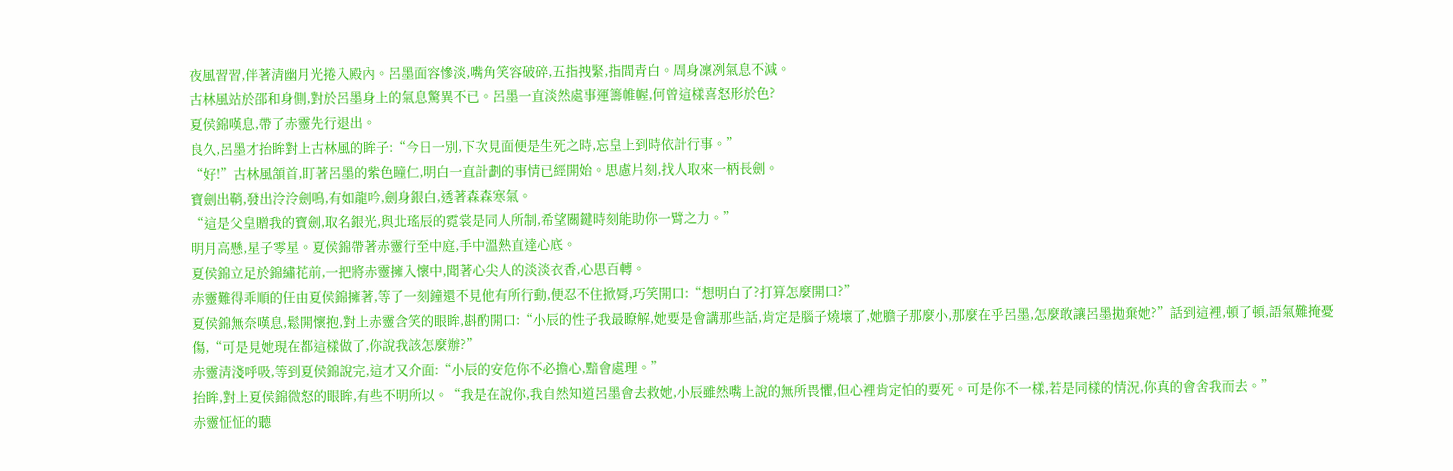夜風習習,伴著清幽月光捲入殿內。呂墨面容慘淡,嘴角笑容破碎,五指拽緊,指間青白。周身凜冽氣息不減。
古林風站於邵和身側,對於呂墨身上的氣息驚異不已。呂墨一直淡然處事運籌帷幄,何曾這樣喜怒形於色?
夏侯錦嘆息,帶了赤靈先行退出。
良久,呂墨才抬眸對上古林風的眸子:“今日一別,下次見面便是生死之時,忘皇上到時依計行事。”
“好!”古林風頷首,盯著呂墨的紫色瞳仁,明白一直計劃的事情已經開始。思慮片刻,找人取來一柄長劍。
寶劍出鞘,發出泠泠劍鳴,有如龍吟,劍身銀白,透著森森寒氣。
“這是父皇贈我的寶劍,取名銀光,與北瑤辰的霓裳是同人所制,希望關鍵時刻能助你一臂之力。”
明月高懸,星子零星。夏侯錦帶著赤靈行至中庭,手中溫熱直達心底。
夏侯錦立足於錦繡花前,一把將赤靈擁入懷中,聞著心尖人的淡淡衣香,心思百轉。
赤靈難得乖順的任由夏侯錦擁著,等了一刻鐘還不見他有所行動,便忍不住掀脣,巧笑開口:“想明白了?打算怎麼開口?”
夏侯錦無奈嘆息,鬆開懷抱,對上赤靈含笑的眼眸,斟酌開口:“小辰的性子我最瞭解,她要是會講那些話,肯定是腦子燒壞了,她膽子那麼小,那麼在乎呂墨,怎麼敢讓呂墨拋棄她?”話到這裡,頓了頓,語氣難掩憂傷,“可是見她現在都這樣做了,你說我該怎麼辦?”
赤靈清淺呼吸,等到夏侯錦說完,這才又介面:“小辰的安危你不必擔心,黯會處理。”
抬眸,對上夏侯錦微怒的眼眸,有些不明所以。“我是在說你,我自然知道呂墨會去救她,小辰雖然嘴上說的無所畏懼,但心裡肯定怕的要死。可是你不一樣,若是同樣的情況,你真的會舍我而去。”
赤靈怔怔的聽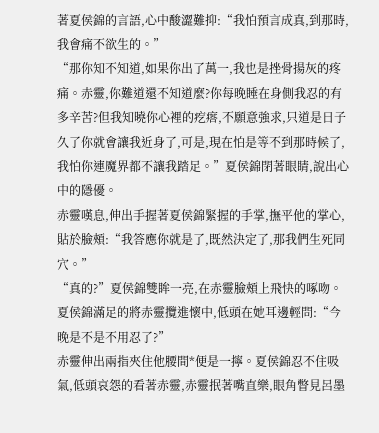著夏侯錦的言語,心中酸澀難抑:“我怕預言成真,到那時,我會痛不欲生的。”
“那你知不知道,如果你出了萬一,我也是挫骨揚灰的疼痛。赤靈,你難道還不知道麼?你每晚睡在身側我忍的有多辛苦?但我知曉你心裡的疙瘩,不願意強求,只道是日子久了你就會讓我近身了,可是,現在怕是等不到那時候了,我怕你連魔界都不讓我踏足。”夏侯錦閉著眼睛,說出心中的隱優。
赤靈嘆息,伸出手握著夏侯錦緊握的手掌,撫平他的掌心,貼於臉頰:“我答應你就是了,既然決定了,那我們生死同穴。”
“真的?”夏侯錦雙眸一亮,在赤靈臉頰上飛快的啄吻。夏侯錦滿足的將赤靈攬進懷中,低頭在她耳邊輕問:“今晚是不是不用忍了?”
赤靈伸出兩指夾住他腰間*便是一擰。夏侯錦忍不住吸氣,低頭哀怨的看著赤靈,赤靈抿著嘴直樂,眼角瞥見呂墨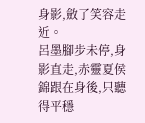身影,斂了笑容走近。
呂墨腳步未停,身影直走,赤靈夏侯錦跟在身後,只聽得平穩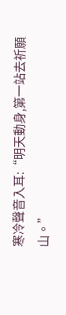寒冷聲音入耳:“明天動身,第一站去祈願山。”